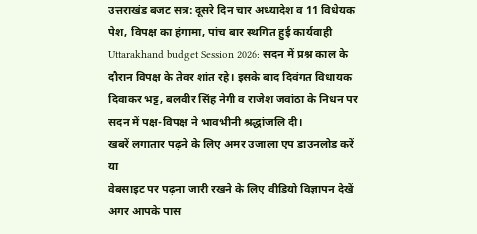उत्तराखंड बजट सत्र: दूसरे दिन चार अध्यादेश व 11 विधेयक पेश, विपक्ष का हंगामा, पांच बार स्थगित हुई कार्यवाही
Uttarakhand budget Session 2026: सदन में प्रश्न काल के दौरान विपक्ष के तेवर शांत रहे। इसके बाद दिवंगत विधायक दिवाकर भट्ट, बलवीर सिंह नेगी व राजेश जवांठा के निधन पर सदन में पक्ष-विपक्ष ने भावभीनी श्रद्धांजलि दी।
खबरें लगातार पढ़ने के लिए अमर उजाला एप डाउनलोड करें
या
वेबसाइट पर पढ़ना जारी रखने के लिए वीडियो विज्ञापन देखें
अगर आपके पास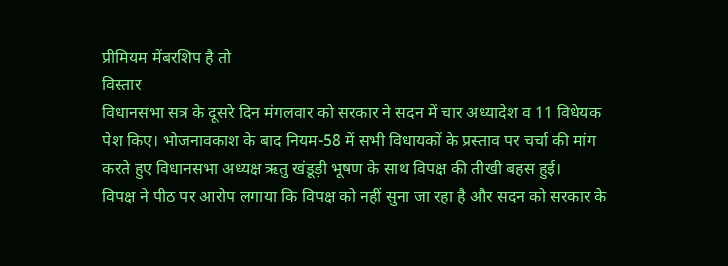प्रीमियम मेंबरशिप है तो
विस्तार
विधानसभा सत्र के दूसरे दिन मंगलवार को सरकार ने सदन में चार अध्यादेश व 11 विधेयक पेश किए। भोजनावकाश के बाद नियम-58 में सभी विधायकों के प्रस्ताव पर चर्चा की मांग करते हुए विधानसभा अध्यक्ष ऋतु खंडूड़ी भूषण के साथ विपक्ष की तीखी बहस हुई।
विपक्ष ने पीठ पर आरोप लगाया कि विपक्ष को नहीं सुना जा रहा है और सदन को सरकार के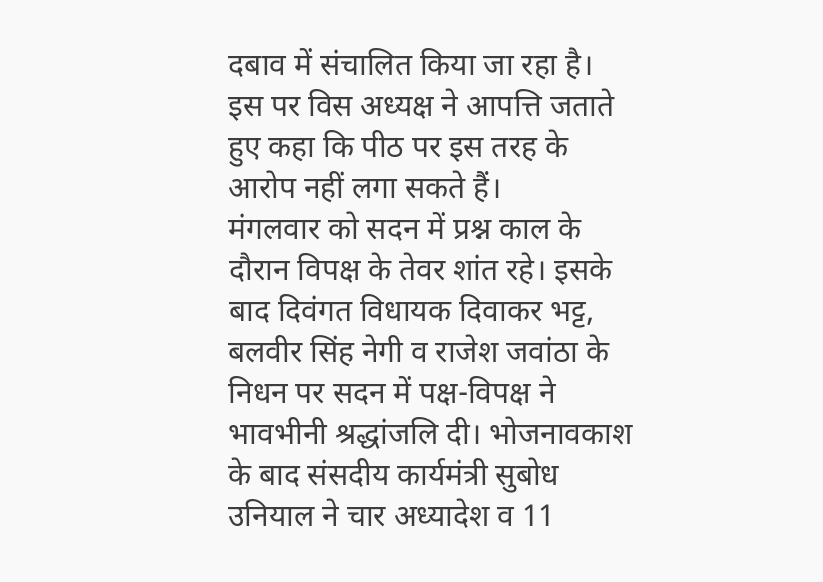दबाव में संचालित किया जा रहा है। इस पर विस अध्यक्ष ने आपत्ति जताते हुए कहा कि पीठ पर इस तरह के आरोप नहीं लगा सकते हैं।
मंगलवार को सदन में प्रश्न काल के दौरान विपक्ष के तेवर शांत रहे। इसके बाद दिवंगत विधायक दिवाकर भट्ट, बलवीर सिंह नेगी व राजेश जवांठा के निधन पर सदन में पक्ष-विपक्ष ने भावभीनी श्रद्धांजलि दी। भोजनावकाश के बाद संसदीय कार्यमंत्री सुबोध उनियाल ने चार अध्यादेश व 11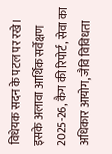विधेयक सदन के पटल पर रखे। इसके अलावा आर्थिक सर्वेक्षण 2025-26, कैग की रिपोर्ट, सेवा का अधिकार आयोग, जैवि विविधता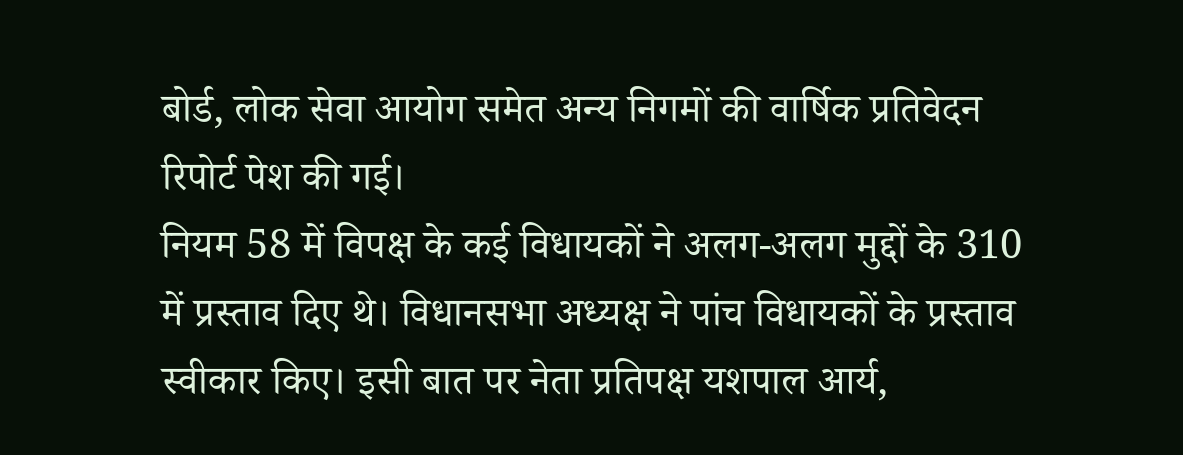बोर्ड, लोक सेवा आयोग समेत अन्य निगमों की वार्षिक प्रतिवेदन रिपोर्ट पेश की गई।
नियम 58 में विपक्ष के कई विधायकों ने अलग-अलग मुद्दों के 310 में प्रस्ताव दिए थे। विधानसभा अध्यक्ष ने पांच विधायकों के प्रस्ताव स्वीकार किए। इसी बात पर नेता प्रतिपक्ष यशपाल आर्य,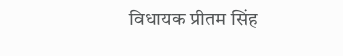विधायक प्रीतम सिंह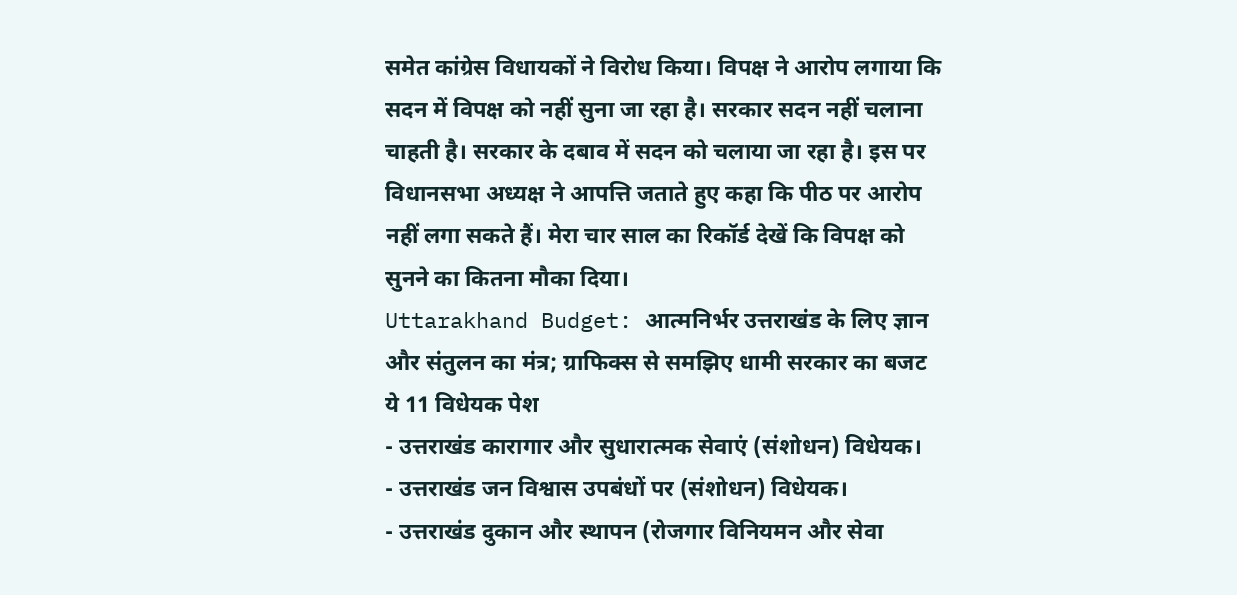समेत कांग्रेस विधायकों ने विरोध किया। विपक्ष ने आरोप लगाया कि सदन में विपक्ष को नहीं सुना जा रहा है। सरकार सदन नहीं चलाना चाहती है। सरकार के दबाव में सदन को चलाया जा रहा है। इस पर विधानसभा अध्यक्ष ने आपत्ति जताते हुए कहा कि पीठ पर आरोप नहीं लगा सकते हैं। मेरा चार साल का रिकॉर्ड देखें कि विपक्ष को सुनने का कितना मौका दिया।
Uttarakhand Budget: आत्मनिर्भर उत्तराखंड के लिए ज्ञान और संतुलन का मंत्र; ग्राफिक्स से समझिए धामी सरकार का बजट
ये 11 विधेयक पेश
- उत्तराखंड कारागार और सुधारात्मक सेवाएं (संशोधन) विधेयक।
- उत्तराखंड जन विश्वास उपबंधों पर (संशोधन) विधेयक।
- उत्तराखंड दुकान और स्थापन (रोजगार विनियमन और सेवा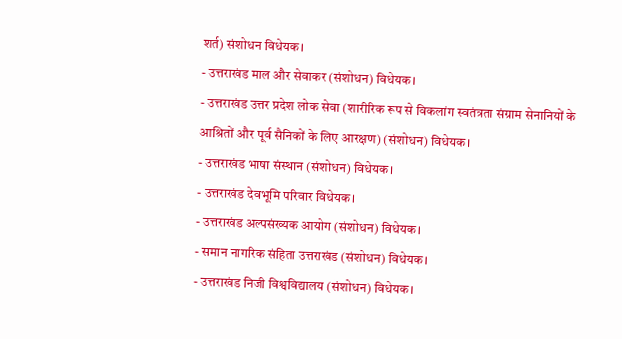शर्त) संशोधन विधेयक।
- उत्तराखंड माल और सेवाकर (संशोधन) विधेयक।
- उत्तराखंड उत्तर प्रदेश लोक सेवा (शारीरिक रूप से विकलांग स्वतंत्रता संग्राम सेनानियों के आश्रितों और पूर्व सैनिकों के लिए आरक्षण) (संशोधन) विधेयक।
- उत्तराखंड भाषा संस्थान (संशोधन) विधेयक।
- उत्तराखंड देवभूमि परिवार विधेयक।
- उत्तराखंड अल्पसंख्यक आयोग (संशोधन) विधेयक।
- समान नागरिक संहिता उत्तराखंड (संशोधन) विधेयक।
- उत्तराखंड निजी विश्वविद्यालय (संशोधन) विधेयक।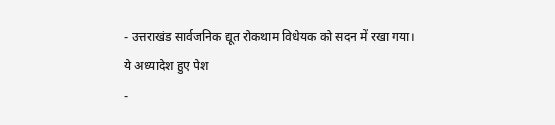- उत्तराखंड सार्वजनिक द्यूत रोकथाम विधेयक को सदन में रखा गया।
ये अध्यादेश हुए पेश
-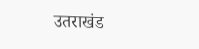उतराखंड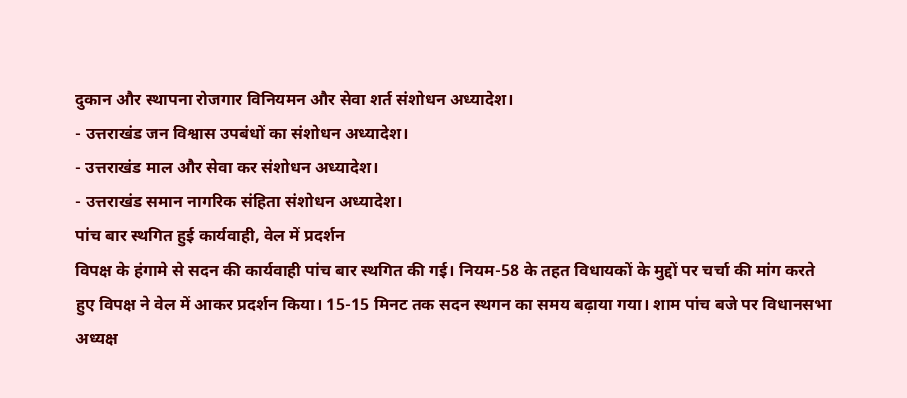दुकान और स्थापना रोजगार विनियमन और सेवा शर्त संशोधन अध्यादेश।
- उत्तराखंड जन विश्वास उपबंधों का संशोधन अध्यादेश।
- उत्तराखंड माल और सेवा कर संशोधन अध्यादेश।
- उत्तराखंड समान नागरिक संहिता संशोधन अध्यादेश।
पांच बार स्थगित हुई कार्यवाही, वेल में प्रदर्शन
विपक्ष के हंगामे से सदन की कार्यवाही पांच बार स्थगित की गई। नियम-58 के तहत विधायकों के मुद्दों पर चर्चा की मांग करते हुए विपक्ष ने वेल में आकर प्रदर्शन किया। 15-15 मिनट तक सदन स्थगन का समय बढ़ाया गया। शाम पांच बजे पर विधानसभा अध्यक्ष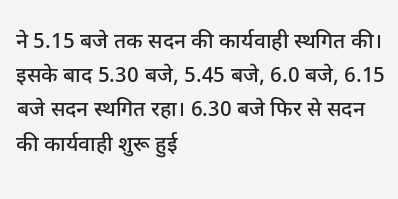ने 5.15 बजे तक सदन की कार्यवाही स्थगित की। इसके बाद 5.30 बजे, 5.45 बजे, 6.0 बजे, 6.15 बजे सदन स्थगित रहा। 6.30 बजे फिर से सदन की कार्यवाही शुरू हुई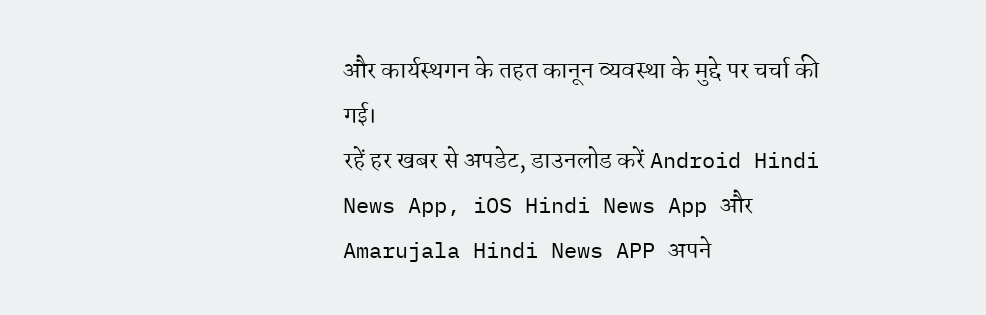और कार्यस्थगन के तहत कानून व्यवस्था के मुद्दे पर चर्चा की गई।
रहें हर खबर से अपडेट, डाउनलोड करें Android Hindi News App, iOS Hindi News App और Amarujala Hindi News APP अपने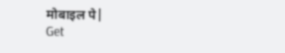मोबाइल पे|
Get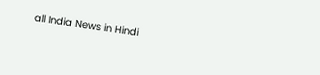all India News in Hindi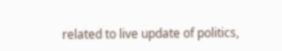related to live update of politics,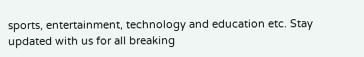sports, entertainment, technology and education etc. Stay updated with us for all breaking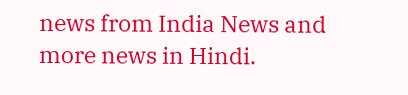news from India News and more news in Hindi.